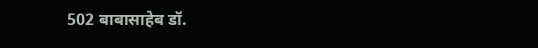502 बाबासाहेब डॉ.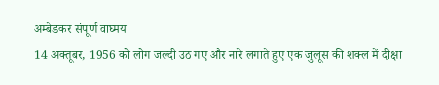अम्बेडकर संपूर्ण वाघ्मय
14 अक्तूबर, 1956 को लोग जल्दी उठ गए और नारे लगाते हुए एक जुलूस की शक्ल में दीक्षा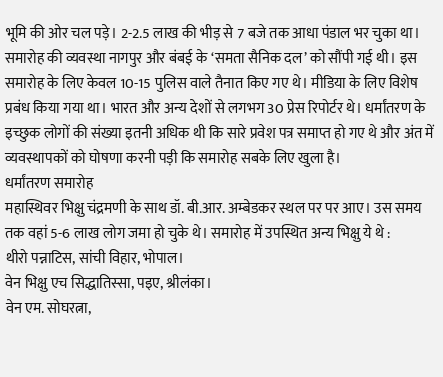भूमि की ओर चल पड़े। 2-2.5 लाख की भीड़ से 7 बजे तक आधा पंडाल भर चुका था। समारोह की व्यवस्था नागपुर और बंबई के ‘समता सैनिक दल’ को सौंपी गई थी। इस समारोह के लिए केवल 10-15 पुलिस वाले तैनात किए गए थे। मीडिया के लिए विशेष प्रबंध किया गया था। भारत और अन्य देशों से लगभग 30 प्रेस रिपोर्टर थे। धर्मांतरण के इच्छुक लोगों की संख्या इतनी अधिक थी कि सारे प्रवेश पत्र समाप्त हो गए थे और अंत में व्यवस्थापकों को घोषणा करनी पड़ी कि समारोह सबके लिए खुला है।
धर्मांतरण समारोह
महास्थिवर भिक्षु चंद्रमणी के साथ डॉ. बी.आर. अम्बेडकर स्थल पर पर आए। उस समय तक वहां 5-6 लाख लोग जमा हो चुके थे। समारोह में उपस्थित अन्य भिक्षु ये थे :
थीरो पन्नाटिस, सांची विहार, भोपाल।
वेन भिक्षु एच सिद्धातिस्सा, पइए, श्रीलंका।
वेन एम. सोघरत्ना,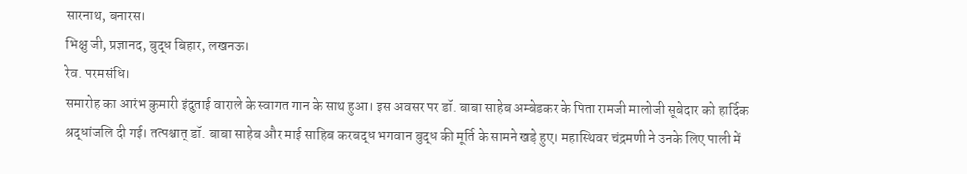सारनाथ, बनारस।
भिक्षु जी, प्रज्ञानद, बुद्ध बिहार, लखनऊ।
रेव. परमसंधि।
समारोह का आरंभ कुमारी इंदुताई वाराले के स्वागत गान के साथ हुआ। इस अवसर पर डॉ. बाबा साहेब अम्बेडकर के पिता रामजी मालोजी सूबेदार को हार्दिक श्रद्धांजलि दी गई। तत्पश्चात् डॉ. बाबा साहेब और माई साहिब करबद्ध भगवान बुद्ध की मूर्ति के सामने खड़े हुए। महास्थिवर चंद्रमणी ने उनके लिए पाली में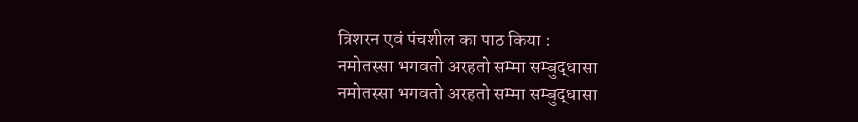त्रिशरन एवं पंचशील का पाठ किया :
नमोतस्सा भगवतो अरहतो सम्मा सम्बुद्धासा
नमोतस्सा भगवतो अरहतो सम्मा सम्बुद्धासा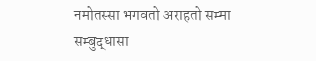नमोतस्सा भगवतो अराहतो सम्मा सम्बुद्धासा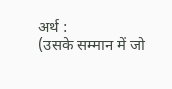अर्थ :
(उसके सम्मान में जो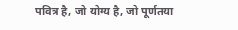पवित्र है, जो योग्य है, जो पूर्णतया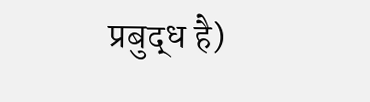प्रबुद्ध है)